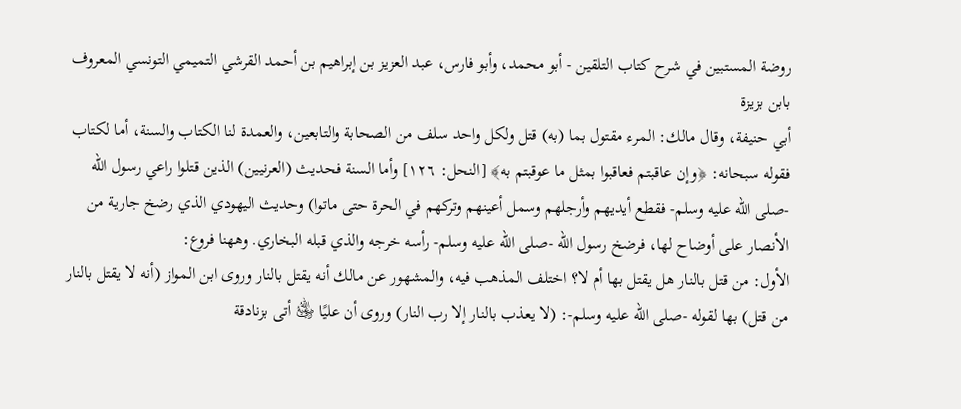روضة المستبين في شرح كتاب التلقين - أبو محمد، وأبو فارس، عبد العزيز بن إبراهيم بن أحمد القرشي التميمي التونسي المعروف بابن بزيزة
أبي حنيفة، وقال مالك: المرء مقتول بما (به) قتل ولكل واحد سلف من الصحابة والتابعين، والعمدة لنا الكتاب والسنة، أما لكتاب فقوله سبحانه: ﴿وإن عاقبتم فعاقبوا بمثل ما عوقبتم به﴾ [النحل: ١٢٦] وأما السنة فحديث (العرنيين) الذين قتلوا راعي رسول الله -صلى الله عليه وسلم- فقطع أيديهم وأرجلهم وسمل أعينهم وتركهم في الحرة حتى ماتوا) وحديث اليهودي الذي رضخ جارية من الأنصار على أوضاح لها، فرضخ رسول الله -صلى الله عليه وسلم- رأسه خرجه والذي قبله البخاري. وههنا فروع:
الأول: من قتل بالنار هل يقتل بها أم لا؟ اختلف المذهب فيه، والمشهور عن مالك أنه يقتل بالنار وروى ابن المواز (أنه لا يقتل بالنار من قتل) بها لقوله -صلى الله عليه وسلم-: (لا يعذب بالنار إلا رب النار) وروى أن عليًا ﵁ أتى بزنادقة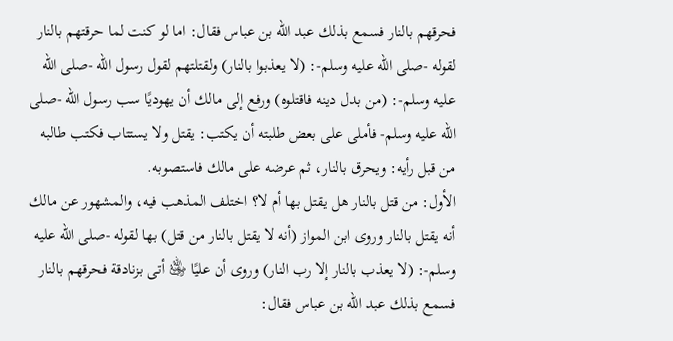فحرقهم بالنار فسمع بذلك عبد الله بن عباس فقال: اما لو كنت لما حرقتهم بالنار لقوله -صلى الله عليه وسلم-: (لا يعذبوا بالنار) ولقتلتهم لقول رسول الله -صلى الله عليه وسلم-: (من بدل دينه فاقتلوه) ورفع إلى مالك أن يهوديًا سب رسول الله -صلى الله عليه وسلم- فأملى على بعض طلبته أن يكتب: يقتل ولا يستتاب فكتب طالبه من قبل رأيه: ويحرق بالنار، ثم عرضه على مالك فاستصوبه.
الأول: من قتل بالنار هل يقتل بها أم لا؟ اختلف المذهب فيه، والمشهور عن مالك أنه يقتل بالنار وروى ابن المواز (أنه لا يقتل بالنار من قتل) بها لقوله -صلى الله عليه وسلم-: (لا يعذب بالنار إلا رب النار) وروى أن عليًا ﵁ أتى بزنادقة فحرقهم بالنار فسمع بذلك عبد الله بن عباس فقال: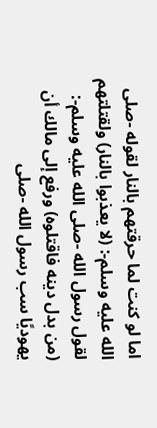اما لو كنت لما حرقتهم بالنار لقوله -صلى الله عليه وسلم-: (لا يعذبوا بالنار) ولقتلتهم لقول رسول الله -صلى الله عليه وسلم-: (من بدل دينه فاقتلوه) ورفع إلى مالك أن يهوديًا سب رسول الله -صلى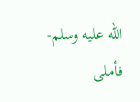الله عليه وسلم- فأملى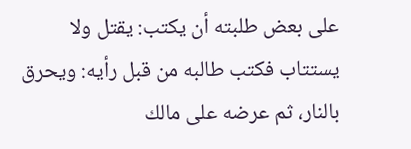على بعض طلبته أن يكتب: يقتل ولا يستتاب فكتب طالبه من قبل رأيه: ويحرق بالنار، ثم عرضه على مالك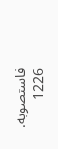فاستصوبه.
1226